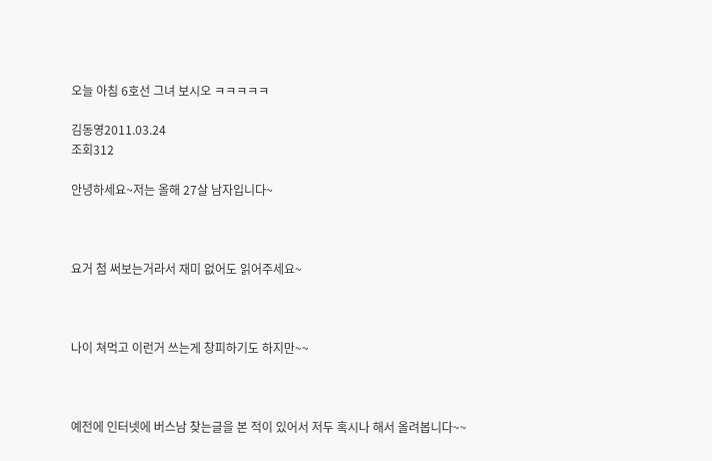오늘 아침 6호선 그녀 보시오 ㅋㅋㅋㅋㅋ

김동영2011.03.24
조회312

안녕하세요~저는 올해 27살 남자입니다~



요거 첨 써보는거라서 재미 없어도 읽어주세요~



나이 쳐먹고 이런거 쓰는게 창피하기도 하지만~~



예전에 인터넷에 버스남 찾는글을 본 적이 있어서 저두 혹시나 해서 올려봅니다~~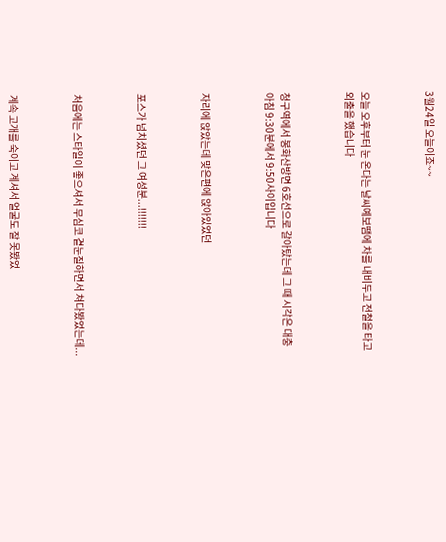3월24일 오늘이죠~~



오늘 오후부터 눈 온다는 날씨예보땜에 차를 내비두고 전철을 타고 외출을 했습니다



청구역에서 봉화산방면 6호선으로 갈아탔는데 그 때 시각은 대충 아침 9:30분에서 9:50사이입니다



자리에 앉았는데 맞은편에 앉아있었던



포스가 넘치셨던 그 여성분...!!!!!!!



처음에는 스타일이 좋으셔서 무심코 곁눈질하면서 쳐다봤었는데...



계속 고개를 숙이고 계셔서 얼굴도 잘 못봤었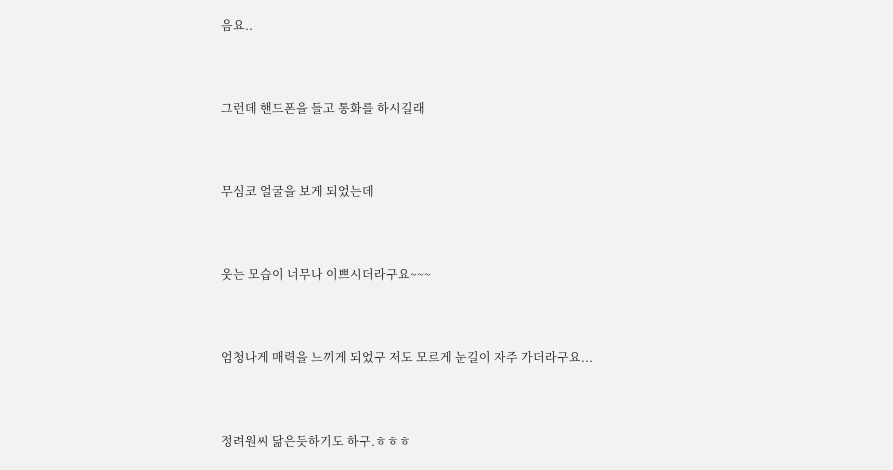음요..



그런데 핸드폰을 들고 통화를 하시길래



무심코 얼굴을 보게 되었는데



웃는 모습이 너무나 이쁘시더라구요~~~



엄청나게 매력을 느끼게 되었구 저도 모르게 눈길이 자주 가더라구요...



정려원씨 닮은듯하기도 하구.ㅎㅎㅎ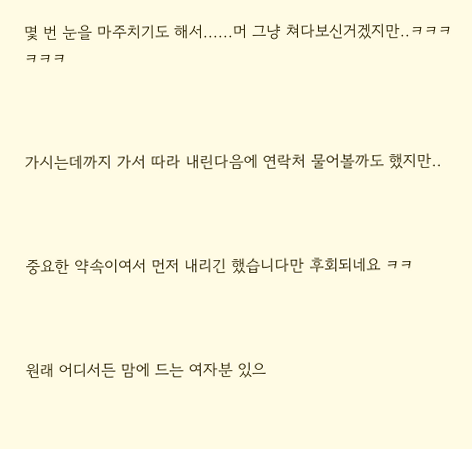몇 번 눈을 마주치기도 해서......머 그냥 쳐다보신거겠지만..ㅋㅋㅋㅋㅋㅋ



가시는데까지 가서 따라 내린다음에 연락처 물어볼까도 했지만..



중요한 약속이여서 먼저 내리긴 했습니다만 후회되네요 ㅋㅋ



원래 어디서든 맘에 드는 여자분 있으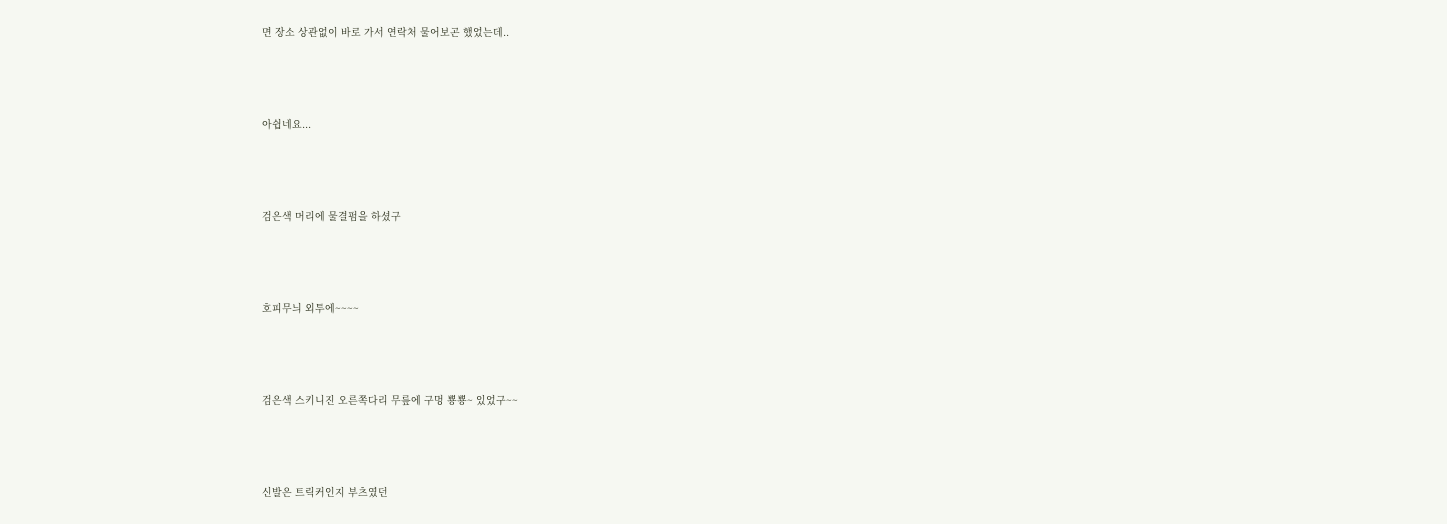면 장소 상관없이 바로 가서 연락처 물어보곤 했었는데..



아쉽네요...



검은색 머리에 물결펌을 하셨구



호피무늬 외투에~~~~



검은색 스키니진 오른쪽다리 무릎에 구멍 뿅뿅~ 있었구~~



신발은 트릭커인지 부츠였던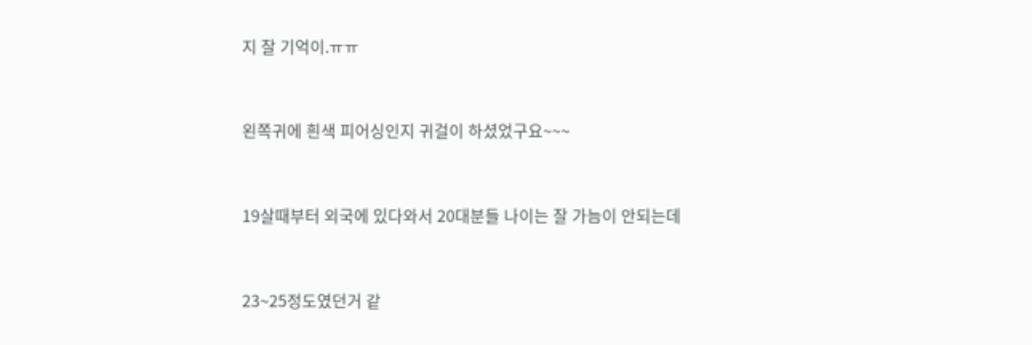지 잘 기억이.ㅠㅠ



왼쪽귀에 흰색 피어싱인지 귀걸이 하셨었구요~~~



19살때부터 외국에 있다와서 20대분들 나이는 잘 가늠이 안되는데



23~25정도였던거 같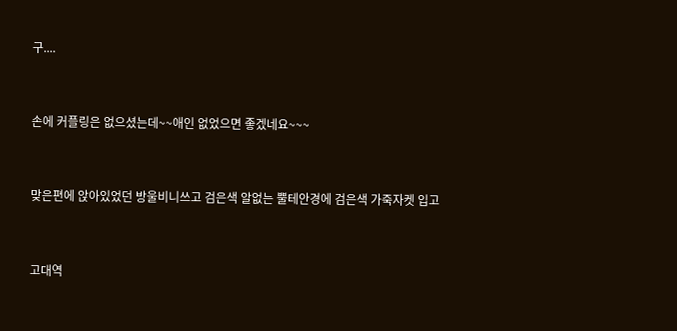구....



손에 커플링은 없으셨는데~~애인 없었으면 좋겠네요~~~



맞은편에 앉아있었던 방울비니쓰고 검은색 알없는 뿔테안경에 검은색 가죽자켓 입고



고대역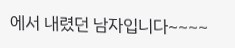에서 내렸던 남자입니다~~~~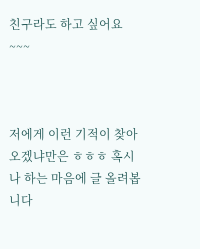친구라도 하고 싶어요~~~



저에게 이런 기적이 찾아오겠냐만은 ㅎㅎㅎ 혹시나 하는 마음에 글 올려봅니다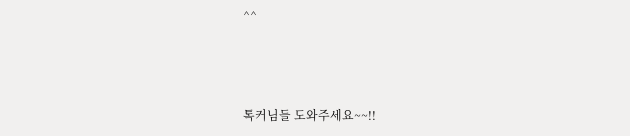^^



톡커님들 도와주세요~~!!